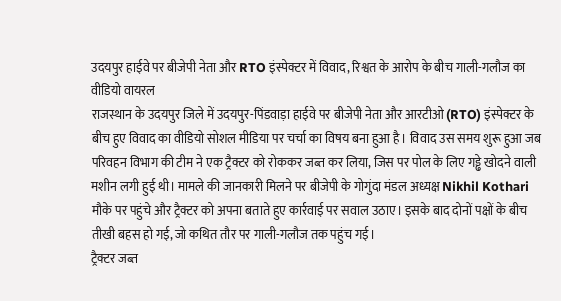उदयपुर हाईवे पर बीजेपी नेता और RTO इंस्पेक्टर में विवाद, रिश्वत के आरोप के बीच गाली-गलौज का वीडियो वायरल
राजस्थान के उदयपुर जिले में उदयपुर-पिंडवाड़ा हाईवे पर बीजेपी नेता और आरटीओ (RTO) इंस्पेक्टर के बीच हुए विवाद का वीडियो सोशल मीडिया पर चर्चा का विषय बना हुआ है। विवाद उस समय शुरू हुआ जब परिवहन विभाग की टीम ने एक ट्रैक्टर को रोककर जब्त कर लिया, जिस पर पोल के लिए गड्ढे खोदने वाली मशीन लगी हुई थी। मामले की जानकारी मिलने पर बीजेपी के गोगुंदा मंडल अध्यक्ष Nikhil Kothari मौके पर पहुंचे और ट्रैक्टर को अपना बताते हुए कार्रवाई पर सवाल उठाए। इसके बाद दोनों पक्षों के बीच तीखी बहस हो गई, जो कथित तौर पर गाली-गलौज तक पहुंच गई।
ट्रैक्टर जब्त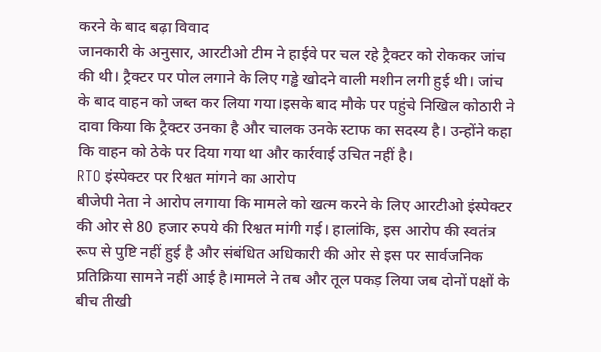करने के बाद बढ़ा विवाद
जानकारी के अनुसार, आरटीओ टीम ने हाईवे पर चल रहे ट्रैक्टर को रोककर जांच की थी। ट्रैक्टर पर पोल लगाने के लिए गड्ढे खोदने वाली मशीन लगी हुई थी। जांच के बाद वाहन को जब्त कर लिया गया।इसके बाद मौके पर पहुंचे निखिल कोठारी ने दावा किया कि ट्रैक्टर उनका है और चालक उनके स्टाफ का सदस्य है। उन्होंने कहा कि वाहन को ठेके पर दिया गया था और कार्रवाई उचित नहीं है।
RTO इंस्पेक्टर पर रिश्वत मांगने का आरोप
बीजेपी नेता ने आरोप लगाया कि मामले को खत्म करने के लिए आरटीओ इंस्पेक्टर की ओर से 80 हजार रुपये की रिश्वत मांगी गई। हालांकि, इस आरोप की स्वतंत्र रूप से पुष्टि नहीं हुई है और संबंधित अधिकारी की ओर से इस पर सार्वजनिक प्रतिक्रिया सामने नहीं आई है।मामले ने तब और तूल पकड़ लिया जब दोनों पक्षों के बीच तीखी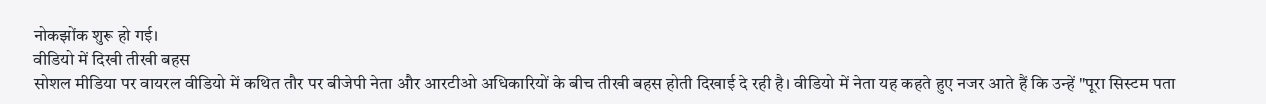नोकझोंक शुरू हो गई।
वीडियो में दिखी तीखी बहस
सोशल मीडिया पर वायरल वीडियो में कथित तौर पर बीजेपी नेता और आरटीओ अधिकारियों के बीच तीखी बहस होती दिखाई दे रही है। वीडियो में नेता यह कहते हुए नजर आते हैं कि उन्हें "पूरा सिस्टम पता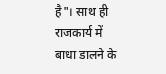है"। साथ ही राजकार्य में बाधा डालने के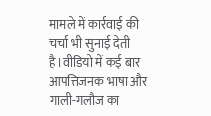मामले में कार्रवाई की चर्चा भी सुनाई देती है।वीडियो में कई बार आपत्तिजनक भाषा और गाली-गलौज का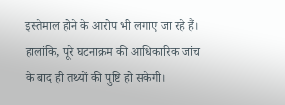इस्तेमाल होने के आरोप भी लगाए जा रहे हैं। हालांकि, पूरे घटनाक्रम की आधिकारिक जांच के बाद ही तथ्यों की पुष्टि हो सकेगी।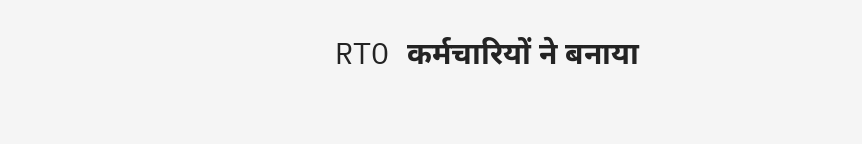RTO कर्मचारियों ने बनाया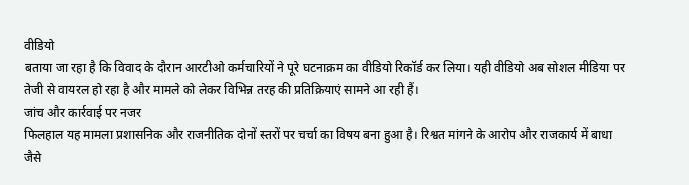वीडियो
बताया जा रहा है कि विवाद के दौरान आरटीओ कर्मचारियों ने पूरे घटनाक्रम का वीडियो रिकॉर्ड कर लिया। यही वीडियो अब सोशल मीडिया पर तेजी से वायरल हो रहा है और मामले को लेकर विभिन्न तरह की प्रतिक्रियाएं सामने आ रही हैं।
जांच और कार्रवाई पर नजर
फिलहाल यह मामला प्रशासनिक और राजनीतिक दोनों स्तरों पर चर्चा का विषय बना हुआ है। रिश्वत मांगने के आरोप और राजकार्य में बाधा जैसे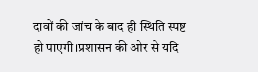दावों की जांच के बाद ही स्थिति स्पष्ट हो पाएगी।प्रशासन की ओर से यदि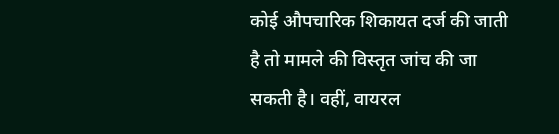कोई औपचारिक शिकायत दर्ज की जाती है तो मामले की विस्तृत जांच की जा सकती है। वहीं, वायरल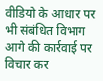वीडियो के आधार पर भी संबंधित विभाग आगे की कार्रवाई पर विचार कर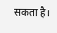सकता है।